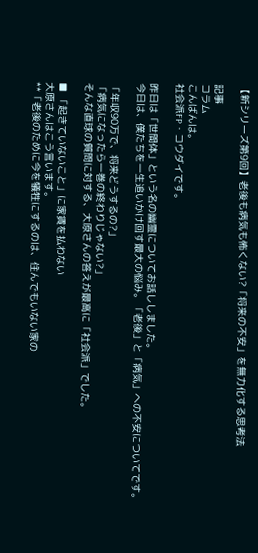【新シリーズ第9回】老後も病気も怖くない?「将来の不安」を無力化する思考法

記事
コラム
こんばんは。
社会派FP・コウダイです。

昨日は「世間体」という名の幽霊についてお話ししました。
今日は、僕たちを一生追いかけ回す最大の悩み。「老後」と「病気」への不安についてです。

「年収90万で、将来どうするの?」
「病気になったら一巻の終わりじゃない?」
そんな直球の質問に対する、大原さんの答えが最高に「社会派」でした。

■ 「起きていないこと」に家賃を払わない
大原さんはこう言います。
**「老後のために今を犠牲にするのは、住んでもいない家の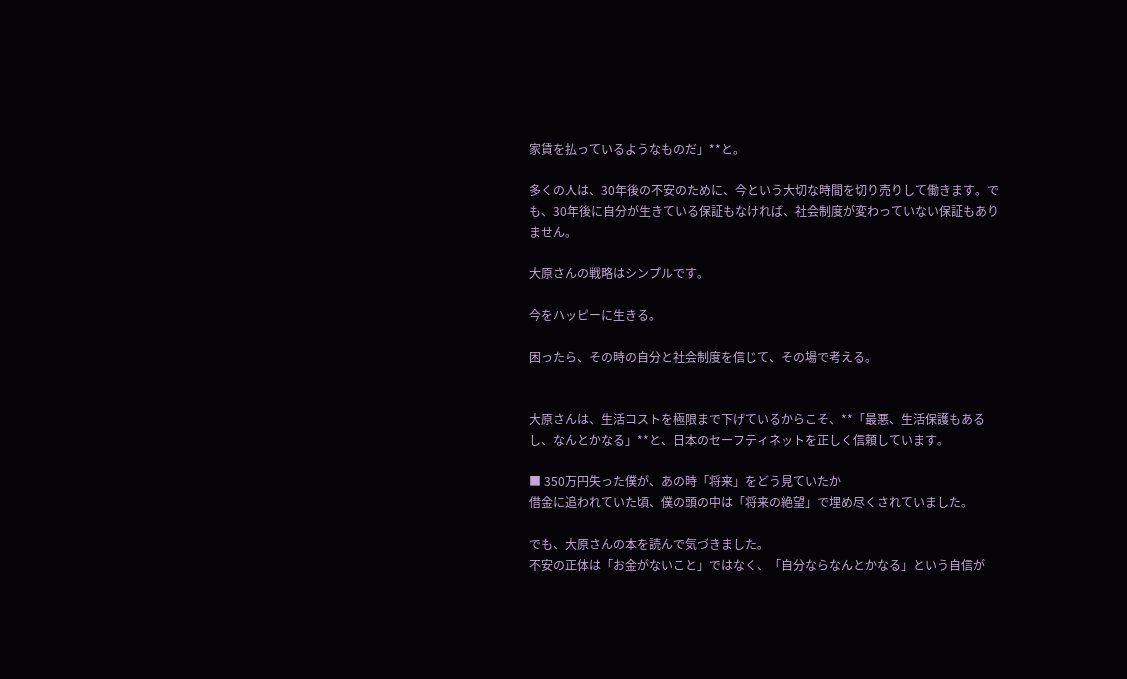家賃を払っているようなものだ」**と。

多くの人は、30年後の不安のために、今という大切な時間を切り売りして働きます。でも、30年後に自分が生きている保証もなければ、社会制度が変わっていない保証もありません。

大原さんの戦略はシンプルです。

今をハッピーに生きる。

困ったら、その時の自分と社会制度を信じて、その場で考える。


大原さんは、生活コストを極限まで下げているからこそ、**「最悪、生活保護もあるし、なんとかなる」**と、日本のセーフティネットを正しく信頼しています。

■ 350万円失った僕が、あの時「将来」をどう見ていたか
借金に追われていた頃、僕の頭の中は「将来の絶望」で埋め尽くされていました。

でも、大原さんの本を読んで気づきました。
不安の正体は「お金がないこと」ではなく、「自分ならなんとかなる」という自信が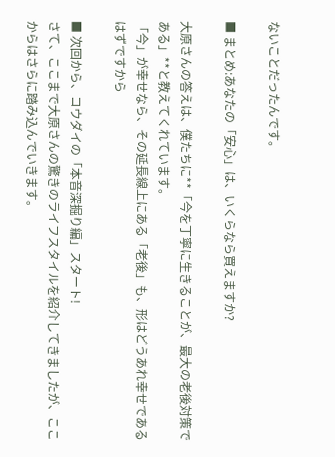ないことだったんです。

■ まとめ:あなたの「安心」は、いくらなら買えますか?

大原さんの答えは、僕たちに**「今を丁寧に生きることが、最大の老後対策である」**と教えてくれています。
「今」が幸せなら、その延長線上にある「老後」も、形はどうあれ幸せであるはずですから

■ 次回から、コウダイの「本音深掘り編」スタート!
さて、ここまで大原さんの驚きのライフスタイルを紹介してきましたが、ここからはさらに踏み込んでいきます。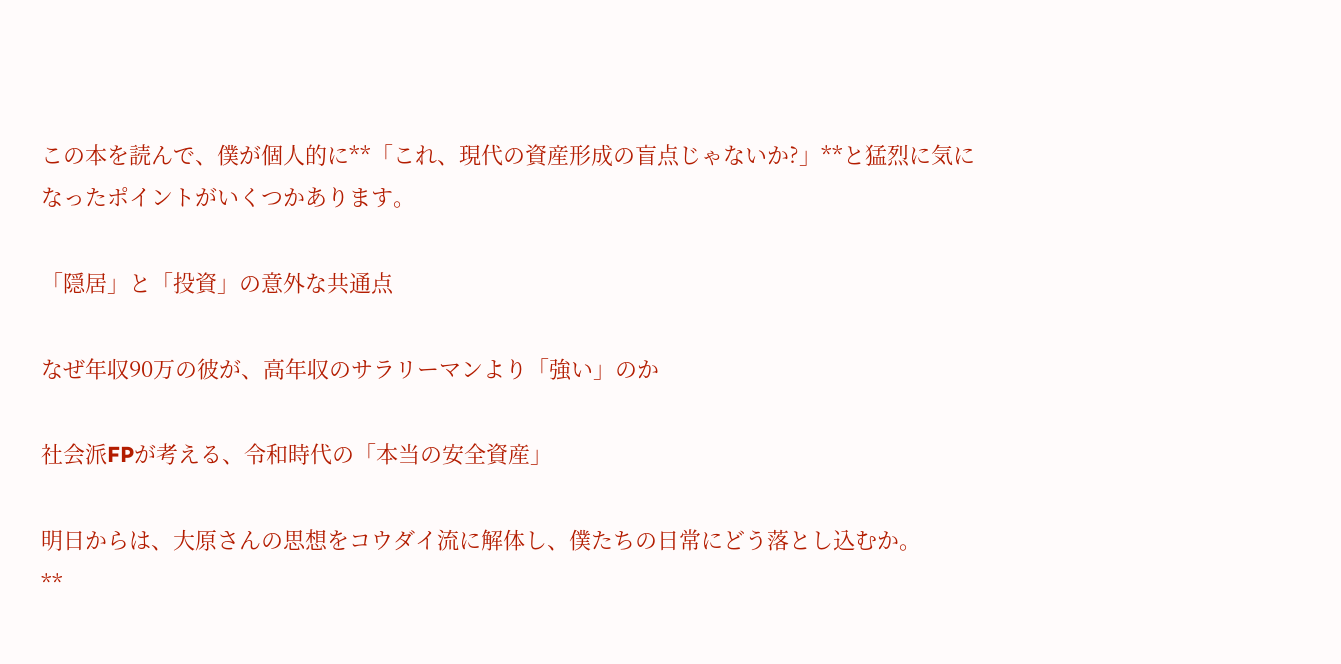この本を読んで、僕が個人的に**「これ、現代の資産形成の盲点じゃないか?」**と猛烈に気になったポイントがいくつかあります。

「隠居」と「投資」の意外な共通点

なぜ年収90万の彼が、高年収のサラリーマンより「強い」のか

社会派FPが考える、令和時代の「本当の安全資産」

明日からは、大原さんの思想をコウダイ流に解体し、僕たちの日常にどう落とし込むか。
**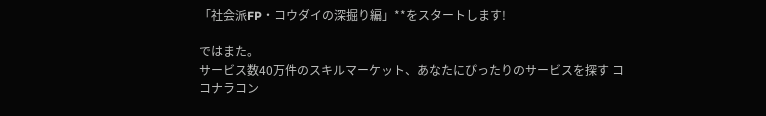「社会派FP・コウダイの深掘り編」**をスタートします!

ではまた。
サービス数40万件のスキルマーケット、あなたにぴったりのサービスを探す ココナラコン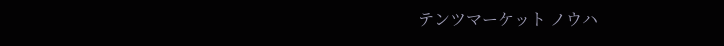テンツマーケット ノウハ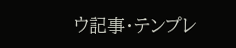ウ記事・テンプレ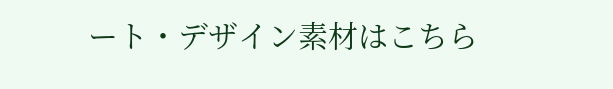ート・デザイン素材はこちら